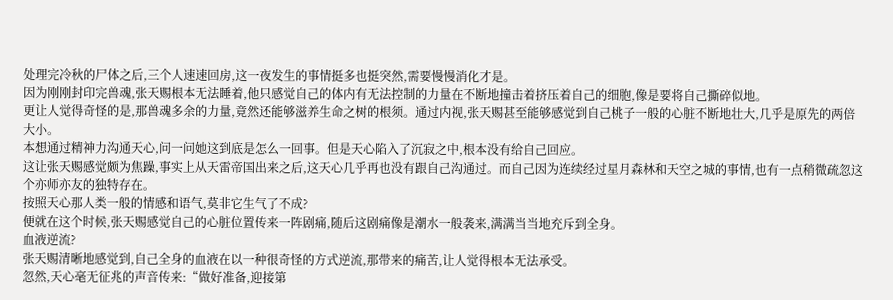处理完冷秋的尸体之后,三个人速速回房,这一夜发生的事情挺多也挺突然,需要慢慢消化才是。
因为刚刚封印完兽魂,张天赐根本无法睡着,他只感觉自己的体内有无法控制的力量在不断地撞击着挤压着自己的细胞,像是要将自己撕碎似地。
更让人觉得奇怪的是,那兽魂多余的力量,竟然还能够滋养生命之树的根须。通过内视,张天赐甚至能够感觉到自己桃子一般的心脏不断地壮大,几乎是原先的两倍大小。
本想通过精神力沟通天心,问一问她这到底是怎么一回事。但是天心陷入了沉寂之中,根本没有给自己回应。
这让张天赐感觉颇为焦躁,事实上从天雷帝国出来之后,这天心几乎再也没有跟自己沟通过。而自己因为连续经过星月森林和天空之城的事情,也有一点稍微疏忽这个亦师亦友的独特存在。
按照天心那人类一般的情感和语气,莫非它生气了不成?
便就在这个时候,张天赐感觉自己的心脏位置传来一阵剧痛,随后这剧痛像是潮水一般袭来,满满当当地充斥到全身。
血液逆流?
张天赐清晰地感觉到,自己全身的血液在以一种很奇怪的方式逆流,那带来的痛苦,让人觉得根本无法承受。
忽然,天心毫无征兆的声音传来:“做好准备,迎接第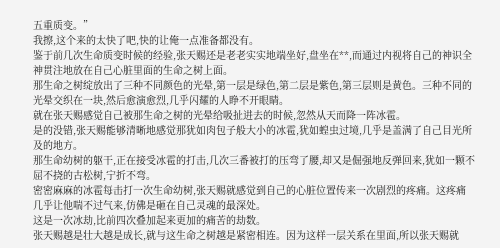五重质变。”
我擦,这个来的太快了吧,快的让俺一点准备都没有。
鉴于前几次生命质变时候的经验,张天赐还是老老实实地端坐好,盘坐在**,而通过内视将自己的神识全神贯注地放在自己心脏里面的生命之树上面。
那生命之树绽放出了三种不同颜色的光晕,第一层是绿色,第二层是紫色,第三层则是黄色。三种不同的光晕交织在一块,然后愈演愈烈,几乎闪耀的人睁不开眼睛。
就在张天赐感觉自己被那生命之树的光晕给吸扯进去的时候,忽然从天而降一阵冰雹。
是的没错,张天赐能够清晰地感觉那犹如肉包子般大小的冰雹,犹如蝗虫过境,几乎是盖满了自己目光所及的地方。
那生命幼树的躯干,正在接受冰雹的打击,几次三番被打的压弯了腰,却又是倔强地反弹回来,犹如一颗不屈不挠的古松树,宁折不弯。
密密麻麻的冰雹每击打一次生命幼树,张天赐就感觉到自己的心脏位置传来一次剧烈的疼痛。这疼痛几乎让他喘不过气来,仿佛是砸在自己灵魂的最深处。
这是一次冰劫,比前四次叠加起来更加的痛苦的劫数。
张天赐越是壮大越是成长,就与这生命之树越是紧密相连。因为这样一层关系在里面,所以张天赐就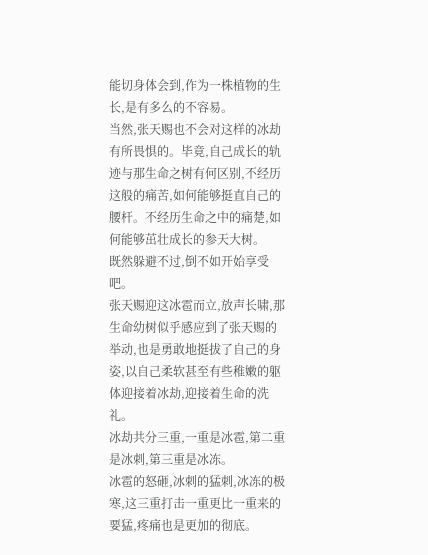能切身体会到,作为一株植物的生长,是有多么的不容易。
当然,张天赐也不会对这样的冰劫有所畏惧的。毕竟,自己成长的轨迹与那生命之树有何区别,不经历这般的痛苦,如何能够挺直自己的腰杆。不经历生命之中的痛楚,如何能够茁壮成长的参天大树。
既然躲避不过,倒不如开始享受吧。
张天赐迎这冰雹而立,放声长啸,那生命幼树似乎感应到了张天赐的举动,也是勇敢地挺拔了自己的身姿,以自己柔软甚至有些稚嫩的躯体迎接着冰劫,迎接着生命的洗礼。
冰劫共分三重,一重是冰雹,第二重是冰刺,第三重是冰冻。
冰雹的怒砸,冰刺的猛刺,冰冻的极寒,这三重打击一重更比一重来的要猛,疼痛也是更加的彻底。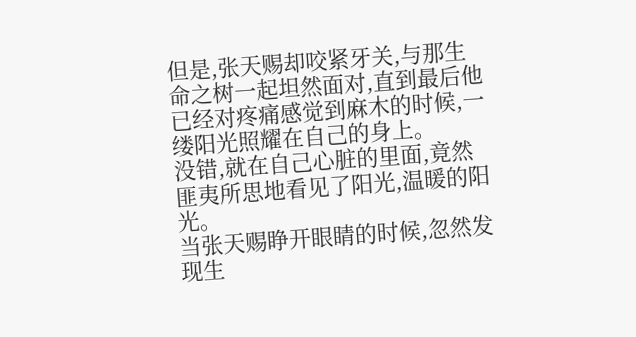但是,张天赐却咬紧牙关,与那生命之树一起坦然面对,直到最后他已经对疼痛感觉到麻木的时候,一缕阳光照耀在自己的身上。
没错,就在自己心脏的里面,竟然匪夷所思地看见了阳光,温暖的阳光。
当张天赐睁开眼睛的时候,忽然发现生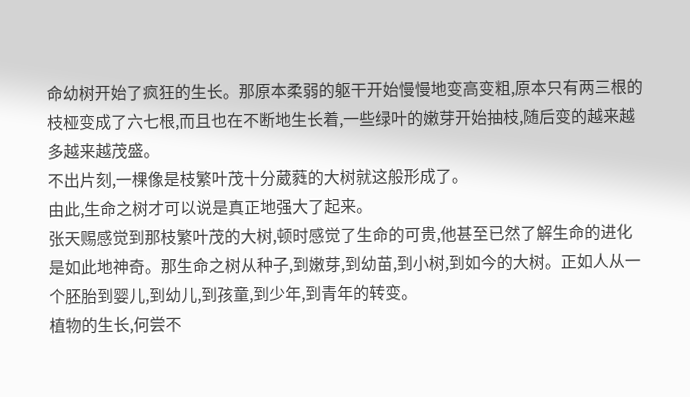命幼树开始了疯狂的生长。那原本柔弱的躯干开始慢慢地变高变粗,原本只有两三根的枝桠变成了六七根,而且也在不断地生长着,一些绿叶的嫩芽开始抽枝,随后变的越来越多越来越茂盛。
不出片刻,一棵像是枝繁叶茂十分葳蕤的大树就这般形成了。
由此,生命之树才可以说是真正地强大了起来。
张天赐感觉到那枝繁叶茂的大树,顿时感觉了生命的可贵,他甚至已然了解生命的进化是如此地神奇。那生命之树从种子,到嫩芽,到幼苗,到小树,到如今的大树。正如人从一个胚胎到婴儿,到幼儿,到孩童,到少年,到青年的转变。
植物的生长,何尝不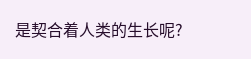是契合着人类的生长呢?